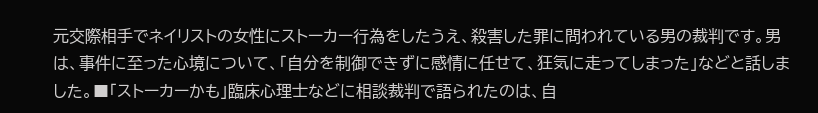元交際相手でネイリストの女性にストーカー行為をしたうえ、殺害した罪に問われている男の裁判です。男は、事件に至った心境について、「自分を制御できずに感情に任せて、狂気に走ってしまった」などと話しました。■「ストーカーかも」臨床心理士などに相談裁判で語られたのは、自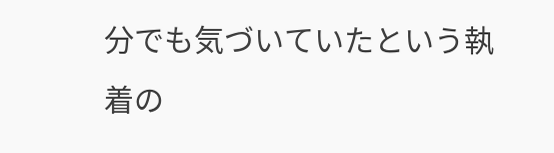分でも気づいていたという執着の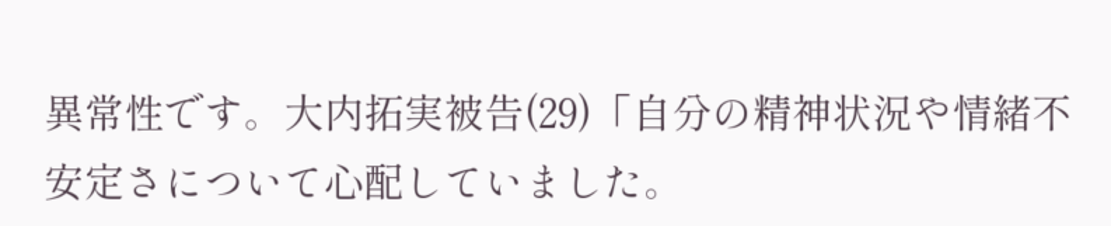異常性です。大内拓実被告(29)「自分の精神状況や情緒不安定さについて心配していました。